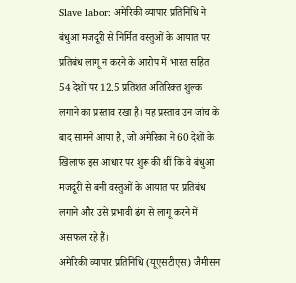Slave labor: अमेरिकी व्यापार प्रतिनिधि ने बंधुआ मजदूरी से निर्मित वस्तुओं के आयात पर प्रतिबंध लागू न करने के आरोप में भारत सहित 54 देशों पर 12.5 प्रतिशत अतिरिक्त शुल्क लगाने का प्रस्ताव रखा है। यह प्रस्ताव उन जांच के बाद सामने आया है, जो अमेरिका ने 60 देशों के खिलाफ इस आधार पर शुरू की थीं कि वे बंधुआ मजदूरी से बनी वस्तुओं के आयात पर प्रतिबंध लगाने और उसे प्रभावी ढंग से लागू करने में असफल रहे हैं।
अमेरिकी व्यापार प्रतिनिधि (यूएसटीएस) जैमीसन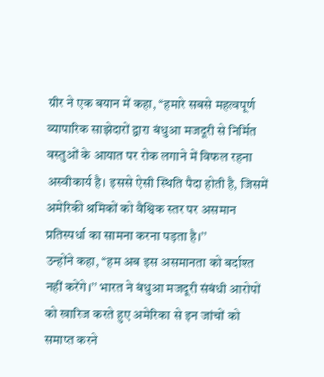ग्रीर ने एक बयान में कहा, ‘‘हमारे सबसे महत्वपूर्ण व्यापारिक साझेदारों द्वारा बंधुआ मजदूरी से निर्मित वस्तुओं के आयात पर रोक लगाने में विफल रहना अस्वीकार्य है। इससे ऐसी स्थिति पैदा होती है, जिसमें अमेरिकी श्रमिकों को वैश्विक स्तर पर असमान प्रतिस्पर्धा का सामना करना पड़ता है।’’
उन्होंने कहा, ‘‘हम अब इस असमानता को बर्दाश्त नहीं करेंगे।’’ भारत ने बंधुआ मजदूरी संबंधी आरोपों को खारिज करते हुए अमेरिका से इन जांचों को समाप्त करने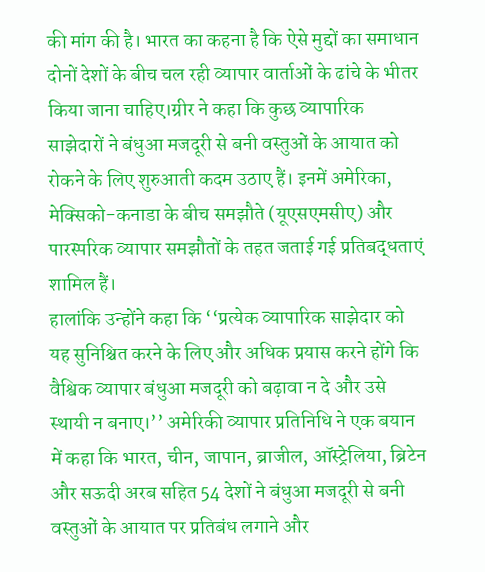की मांग की है। भारत का कहना है कि ऐसे मुद्दों का समाधान दोनों देशों के बीच चल रही व्यापार वार्ताओं के ढांचे के भीतर किया जाना चाहिए।ग्रीर ने कहा कि कुछ व्यापारिक साझेदारों ने बंधुआ मजदूरी से बनी वस्तुओं के आयात को रोकने के लिए शुरुआती कदम उठाए हैं। इनमें अमेरिका, मेक्सिको-कनाडा के बीच समझौते (यूएसएमसीए) और पारस्परिक व्यापार समझौतों के तहत जताई गई प्रतिबद्धताएं शामिल हैं।
हालांकि उन्होंने कहा कि ‘‘प्रत्येक व्यापारिक साझेदार को यह सुनिश्चित करने के लिए और अधिक प्रयास करने होंगे कि वैश्विक व्यापार बंधुआ मजदूरी को बढ़ावा न दे और उसे स्थायी न बनाए।’’ अमेरिकी व्यापार प्रतिनिधि ने एक बयान में कहा कि भारत, चीन, जापान, ब्राजील, ऑस्ट्रेलिया, ब्रिटेन और सऊदी अरब सहित 54 देशों ने बंधुआ मजदूरी से बनी वस्तुओं के आयात पर प्रतिबंध लगाने और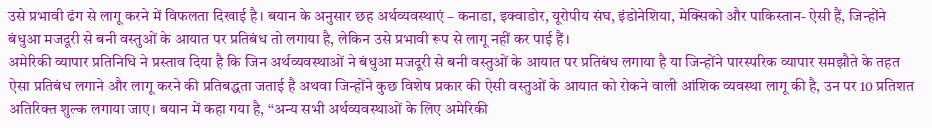उसे प्रभावी ढंग से लागू करने में विफलता दिखाई है। बयान के अनुसार छह अर्थव्यवस्थाएं – कनाडा, इक्वाडोर, यूरोपीय संघ, इंडोनेशिया, मेक्सिको और पाकिस्तान- ऐसी हैं, जिन्होंने बंधुआ मजदूरी से बनी वस्तुओं के आयात पर प्रतिबंध तो लगाया है, लेकिन उसे प्रभावी रूप से लागू नहीं कर पाई हैं।
अमेरिकी व्यापार प्रतिनिधि ने प्रस्ताव दिया है कि जिन अर्थव्यवस्थाओं ने बंधुआ मजदूरी से बनी वस्तुओं के आयात पर प्रतिबंध लगाया है या जिन्होंने पारस्परिक व्यापार समझौते के तहत ऐसा प्रतिबंध लगाने और लागू करने की प्रतिबद्धता जताई है अथवा जिन्होंने कुछ विशेष प्रकार की ऐसी वस्तुओं के आयात को रोकने वाली आंशिक व्यवस्था लागू की है, उन पर 10 प्रतिशत अतिरिक्त शुल्क लगाया जाए। बयान में कहा गया है, ‘‘अन्य सभी अर्थव्यवस्थाओं के लिए अमेरिकी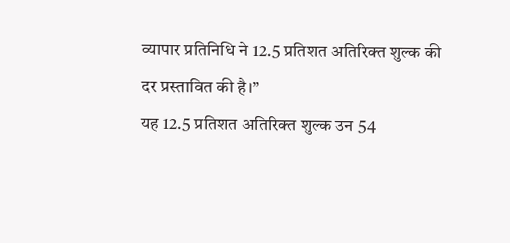व्यापार प्रतिनिधि ने 12.5 प्रतिशत अतिरिक्त शुल्क की दर प्रस्तावित की है।’’
यह 12.5 प्रतिशत अतिरिक्त शुल्क उन 54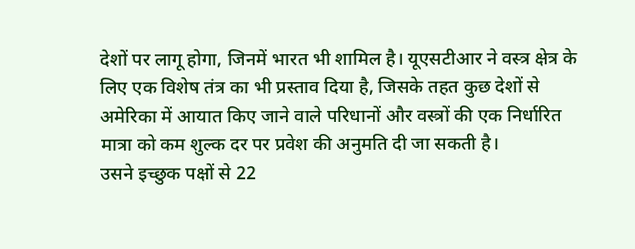देशों पर लागू होगा, जिनमें भारत भी शामिल है। यूएसटीआर ने वस्त्र क्षेत्र के लिए एक विशेष तंत्र का भी प्रस्ताव दिया है, जिसके तहत कुछ देशों से अमेरिका में आयात किए जाने वाले परिधानों और वस्त्रों की एक निर्धारित मात्रा को कम शुल्क दर पर प्रवेश की अनुमति दी जा सकती है।
उसने इच्छुक पक्षों से 22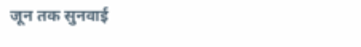जून तक सुनवाई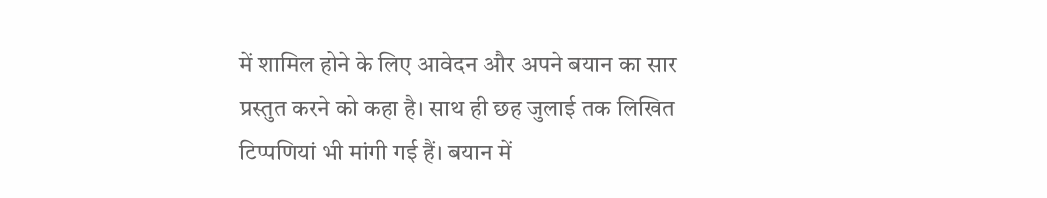में शामिल होने के लिए आवेदन और अपने बयान का सार प्रस्तुत करने को कहा है। साथ ही छह जुलाई तक लिखित टिप्पणियां भी मांगी गई हैं। बयान में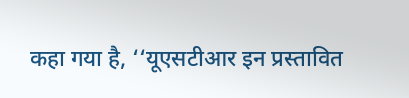कहा गया है, ‘‘यूएसटीआर इन प्रस्तावित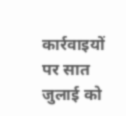कार्रवाइयों पर सात जुलाई को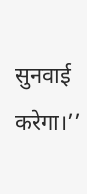सुनवाई करेगा।’’